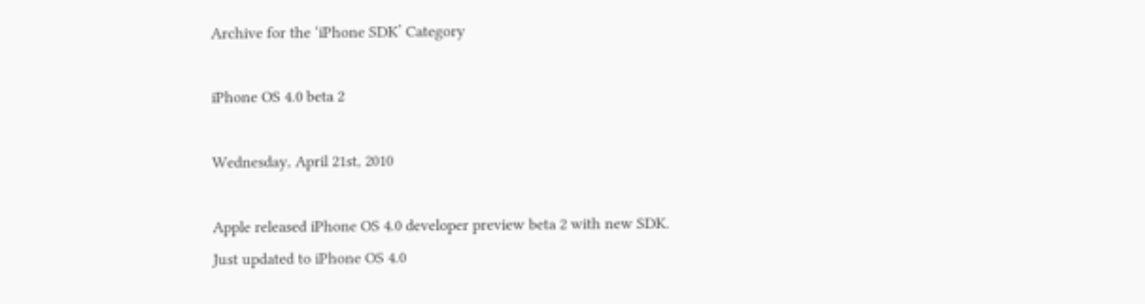Archive for the ‘iPhone SDK’ Category

iPhone OS 4.0 beta 2

Wednesday, April 21st, 2010

Apple released iPhone OS 4.0 developer preview beta 2 with new SDK.
Just updated to iPhone OS 4.0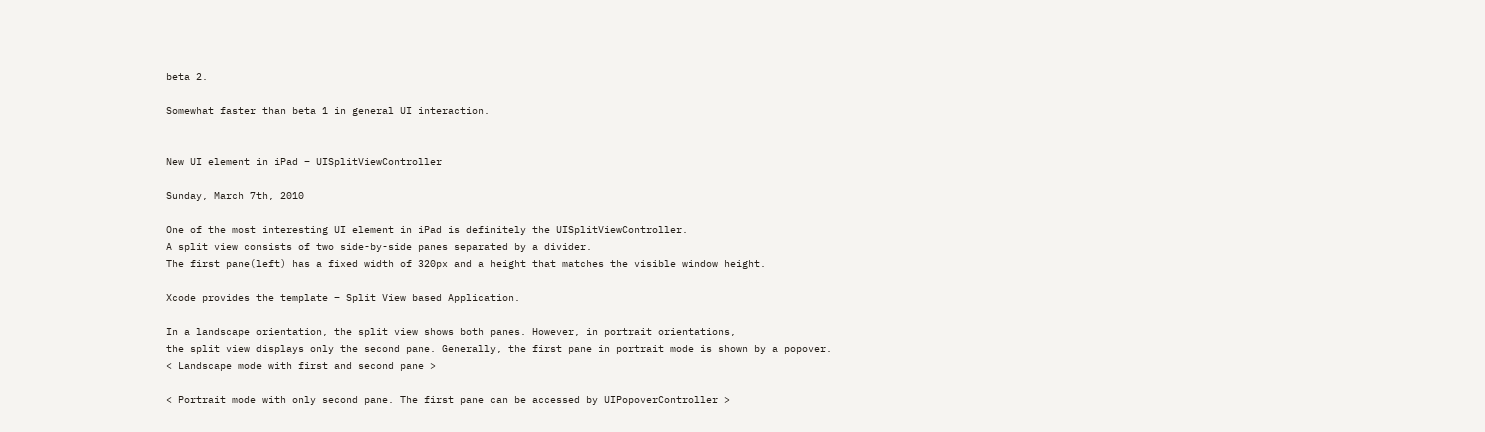beta 2.

Somewhat faster than beta 1 in general UI interaction.


New UI element in iPad – UISplitViewController

Sunday, March 7th, 2010

One of the most interesting UI element in iPad is definitely the UISplitViewController.
A split view consists of two side-by-side panes separated by a divider.
The first pane(left) has a fixed width of 320px and a height that matches the visible window height.

Xcode provides the template – Split View based Application.

In a landscape orientation, the split view shows both panes. However, in portrait orientations,
the split view displays only the second pane. Generally, the first pane in portrait mode is shown by a popover.
< Landscape mode with first and second pane >

< Portrait mode with only second pane. The first pane can be accessed by UIPopoverController >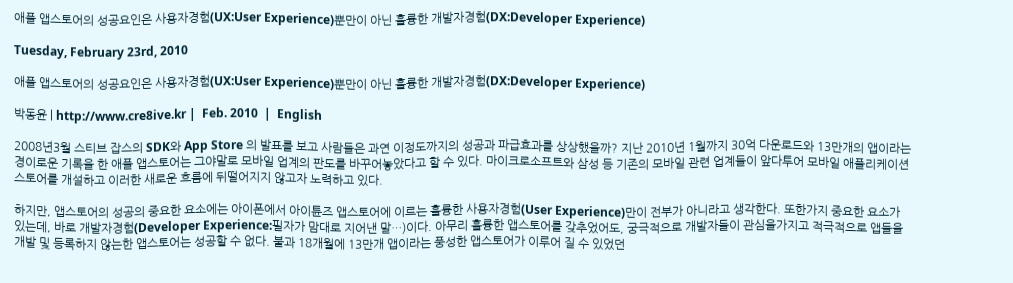애플 앱스토어의 성공요인은 사용자경험(UX:User Experience)뿐만이 아닌 훌륭한 개발자경험(DX:Developer Experience)

Tuesday, February 23rd, 2010

애플 앱스토어의 성공요인은 사용자경험(UX:User Experience)뿐만이 아닌 훌륭한 개발자경험(DX:Developer Experience)

박동윤 | http://www.cre8ive.kr |  Feb. 2010  |  English

2008년3월 스티브 잡스의 SDK와 App Store 의 발표를 보고 사람들은 과연 이정도까지의 성공과 파급효과를 상상했을까? 지난 2010년 1월까지 30억 다운로드와 13만개의 앱이라는 경이로운 기록을 한 애플 앱스토어는 그야말로 모바일 업계의 판도를 바꾸어놓았다고 할 수 있다. 마이크로소프트와 삼성 등 기존의 모바일 관련 업계들이 앞다투어 모바일 애플리케이션 스토어를 개설하고 이러한 새로운 흐름에 뒤떨어지지 않고자 노력하고 있다.

하지만, 앱스토어의 성공의 중요한 요소에는 아이폰에서 아이튠즈 앱스토어에 이르는 훌륭한 사용자경험(User Experience)만이 전부가 아니라고 생각한다. 또한가지 중요한 요소가 있는데, 바로 개발자경험(Developer Experience:필자가 맘대로 지어낸 말…)이다. 아무리 훌륭한 앱스토어를 갖추었어도, 궁극적으로 개발자들이 관심을가지고 적극적으로 앱들을 개발 및 등록하지 않는한 앱스토어는 성공할 수 없다. 불과 18개월에 13만개 앱이라는 풍성한 앱스토어가 이루어 질 수 있었던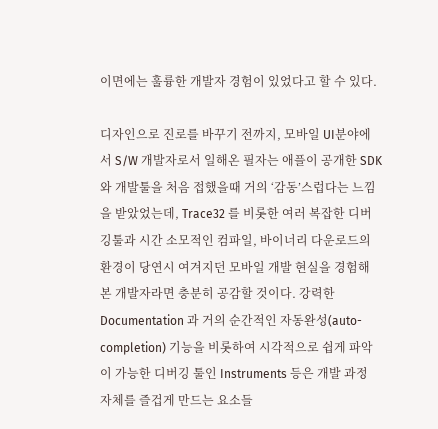이면에는 훌륭한 개발자 경험이 있었다고 할 수 있다.

디자인으로 진로를 바꾸기 전까지, 모바일 UI분야에서 S/W 개발자로서 일해온 필자는 애플이 공개한 SDK 와 개발툴을 처음 접했을때 거의 ‘감동’스럽다는 느낌을 받았었는데, Trace32 를 비롯한 여러 복잡한 디버깅툴과 시간 소모적인 컴파일, 바이너리 다운로드의 환경이 당연시 여겨지던 모바일 개발 현실을 경험해 본 개발자라면 충분히 공감할 것이다. 강력한 Documentation 과 거의 순간적인 자동완성(auto-completion) 기능을 비롯하여 시각적으로 쉽게 파악이 가능한 디버깅 툴인 Instruments 등은 개발 과정 자체를 즐겁게 만드는 요소들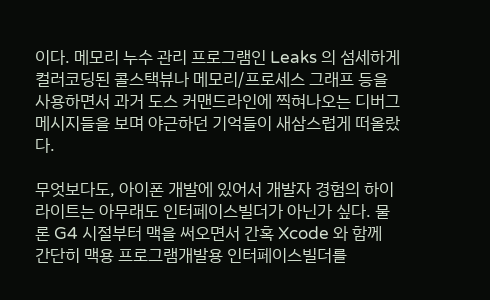이다. 메모리 누수 관리 프로그램인 Leaks 의 섬세하게 컬러코딩된 콜스택뷰나 메모리/프로세스 그래프 등을 사용하면서 과거 도스 커맨드라인에 찍혀나오는 디버그 메시지들을 보며 야근하던 기억들이 새삼스럽게 떠올랐다.

무엇보다도, 아이폰 개발에 있어서 개발자 경험의 하이라이트는 아무래도 인터페이스빌더가 아닌가 싶다. 물론 G4 시절부터 맥을 써오면서 간혹 Xcode 와 함께 간단히 맥용 프로그램개발용 인터페이스빌더를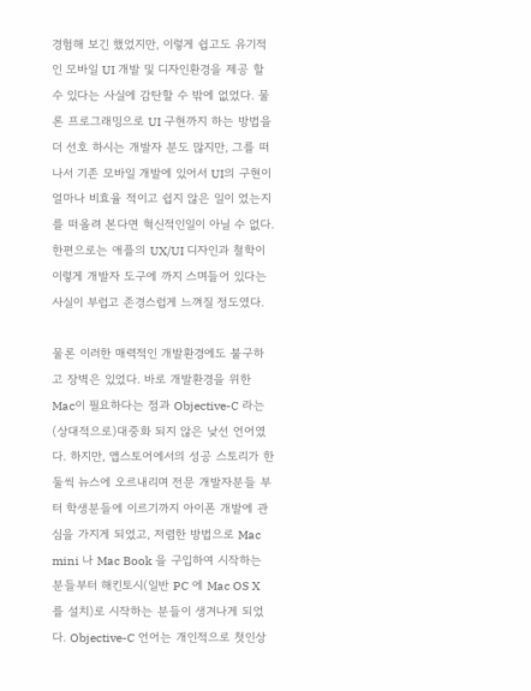경험해 보긴 했었지만, 이렇게 쉽고도 유기적인 모바일 UI 개발 및 디자인환경을 제공 할 수 있다는 사실에 감탄할 수 밖에 없었다. 물론 프로그래밍으로 UI 구현까지 하는 방법을 더 선호 하시는 개발자 분도 많지만, 그를 떠나서 기존 모바일 개발에 있어서 UI의 구현이 얼마나 비효율 적이고 쉽지 않은 일이 었는지를 떠올려 본다면 혁신적인일이 아닐 수 없다. 한편으로는 애플의 UX/UI 디자인과 철학이 이렇게 개발자 도구에 까지 스며들어 있다는 사실이 부럽고 존경스럽게 느껴질 정도였다.

물론 이러한 매력적인 개발환경에도 불구하고 장벽은 있었다. 바로 개발환경을 위한 Mac이 필요하다는 점과 Objective-C 라는 (상대적으로)대중화 되지 않은 낮선 언어였다. 하지만, 앱스토어에서의 성공 스토리가 한둘씩 뉴스에 오르내리며 전문 개발자분들 부터 학생분들에 이르기까지 아이폰 개발에 관심을 가지게 되었고, 저렴한 방법으로 Mac mini 나 Mac Book 을 구입하여 시작하는 분들부터 해킨토시(일반 PC 에 Mac OS X를 설치)로 시작하는 분들이 생겨나게 되었다. Objective-C 언어는 개인적으로 첫인상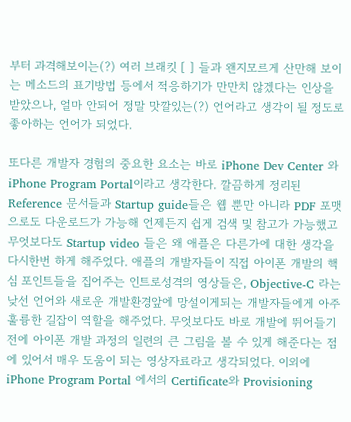부터 과격해보이는(?) 여러 브래킷 [ ] 들과 왠지모르게 산만해 보이는 메소드의 표기방법 등에서 적응하기가 만만치 않겠다는 인상을 받았으나, 얼마 안되어 정말 맛깔있는(?) 언어라고 생각이 될 정도로 좋아하는 언어가 되었다.

또다른 개발자 경험의 중요한 요소는 바로 iPhone Dev Center 와 iPhone Program Portal이라고 생각한다. 깔끔하게 정리된 Reference 문서들과 Startup guide들은 웹 뿐만 아니라 PDF 포맷으로도 다운로드가 가능해 언제든지 쉽게 검색 및 참고가 가능했고 무엇보다도 Startup video 들은 왜 애플은 다른가에 대한 생각을 다시한번 하게 해주었다. 애플의 개발자들이 직접 아이폰 개발의 핵심 포인트들을 집어주는 인트로성격의 영상들은, Objective-C 라는 낮선 언어와 새로운 개발환경앞에 망설이게되는 개발자들에게 아주 훌륭한 길잡이 역할을 해주었다. 무엇보다도 바로 개발에 뛰어들기 전에 아이폰 개발 과정의 일련의 큰 그림을 볼 수 있게 해준다는 점에 있어서 매우 도움이 되는 영상자료라고 생각되었다. 이외에 iPhone Program Portal 에서의 Certificate와 Provisioning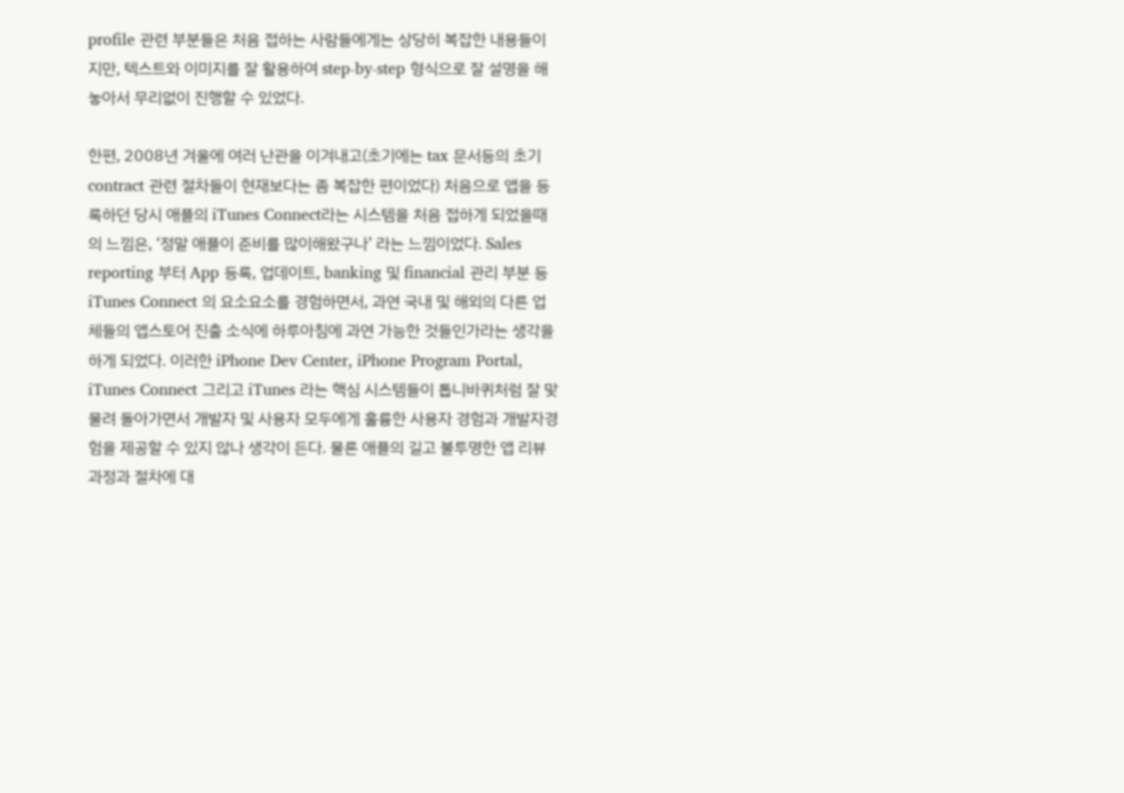profile 관련 부분들은 처음 접하는 사람들에게는 상당히 복잡한 내용들이지만, 텍스트와 이미지를 잘 활용하여 step-by-step 형식으로 잘 설명을 해 놓아서 무리없이 진행할 수 있었다.

한편, 2008년 겨울에 여러 난관을 이겨내고(초기에는 tax 문서등의 초기 contract 관련 절차들이 현재보다는 좀 복잡한 편이었다) 처음으로 앱을 등록하던 당시 애플의 iTunes Connect라는 시스템을 처음 접하게 되었을때의 느낌은, ‘정말 애플이 준비를 많이해왔구나’ 라는 느낌이었다. Sales reporting 부터 App 등록, 업데이트, banking 및 financial 관리 부분 등 iTunes Connect 의 요소요소를 경험하면서, 과연 국내 및 해외의 다른 업체들의 앱스토어 진출 소식에 하루아침에 과연 가능한 것들인가라는 생각을 하게 되었다. 이러한 iPhone Dev Center, iPhone Program Portal, iTunes Connect 그리고 iTunes 라는 핵심 시스템들이 톱니바퀴처럼 잘 맞물려 돌아가면서 개발자 및 사용자 모두에게 훌륭한 사용자 경험과 개발자경험을 제공할 수 있지 않나 생각이 든다. 물론 애플의 길고 불투명한 앱 리뷰 과정과 절차에 대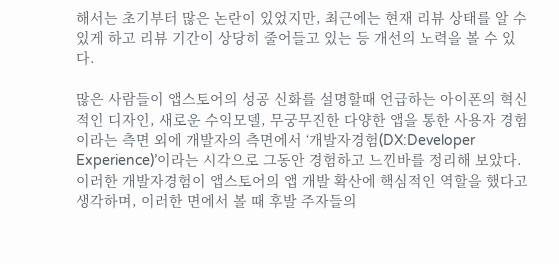해서는 초기부터 많은 논란이 있었지만, 최근에는 현재 리뷰 상태를 알 수있게 하고 리뷰 기간이 상당히 줄어들고 있는 등 개선의 노력을 볼 수 있다.

많은 사람들이 앱스토어의 성공 신화를 설명할때 언급하는 아이폰의 혁신적인 디자인, 새로운 수익모델, 무궁무진한 다양한 앱을 통한 사용자 경험이라는 측면 외에 개발자의 측면에서 ‘개발자경험(DX:Developer Experience)’이라는 시각으로 그동안 경험하고 느낀바를 정리해 보았다. 이러한 개발자경험이 앱스토어의 앱 개발 확산에 핵심적인 역할을 했다고 생각하며, 이러한 면에서 볼 때 후발 주자들의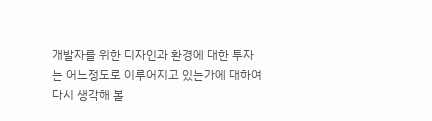개발자를 위한 디자인과 환경에 대한 투자는 어느정도로 이루어지고 있는가에 대하여 다시 생각해 볼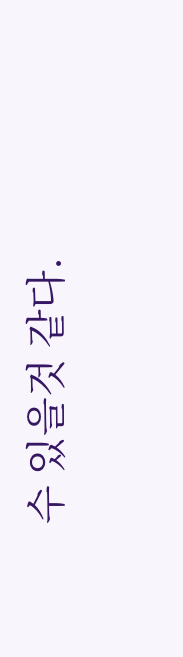수 있을것 같다.